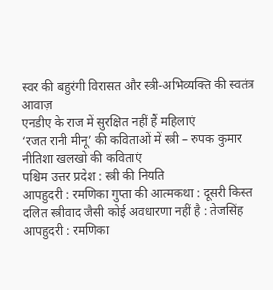स्वर की बहुरंगी विरासत और स्त्री-अभिव्यक्ति की स्वतंत्र आवाज़
एनडीए के राज में सुरक्षित नहीं हैं महिलाएं
‘रजत रानी मीनू’ की कविताओं में स्त्री – रुपक कुमार
नीतिशा खलखो की कविताएं
पश्चिम उत्तर प्रदेश : स्त्री की नियति
आपहुदरी : रमणिका गुप्ता की आत्मकथा : दूसरी किस्त
दलित स्त्रीवाद जैसी कोई अवधारणा नहीं है : तेजसिंह
आपहुदरी : रमणिका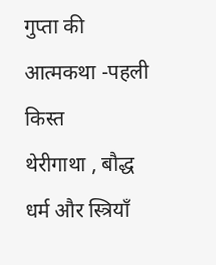गुप्ता की आत्मकथा -पहली किस्त
थेरीगाथा , बौद्ध धर्म और स्त्रियाँ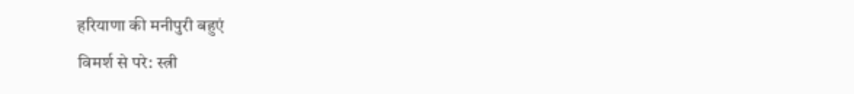हरियाणा की मनीपुरी बहुएं
विमर्श से परे: स्त्री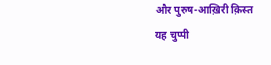और पुरुष-आख़िरी क़िस्त
यह चुप्पी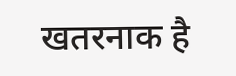खतरनाक है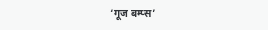‘गूज बम्प्स’